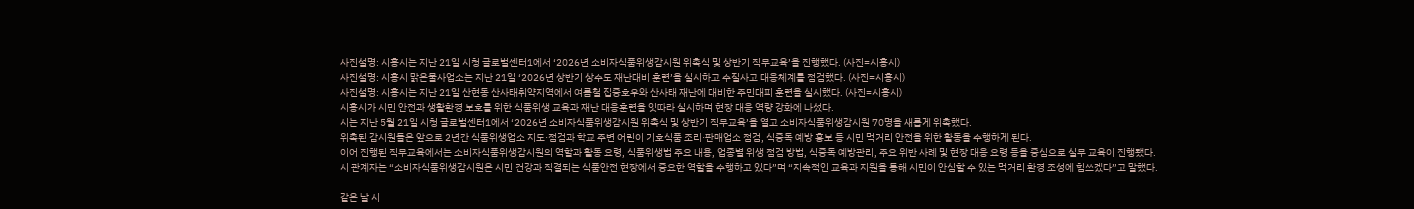사진설명: 시흥시는 지난 21일 시청 글로벌센터1에서 ‘2026년 소비자식품위생감시원 위촉식 및 상반기 직무교육’을 진행했다. (사진=시흥시)
사진설명: 시흥시 맑은물사업소는 지난 21일 ‘2026년 상반기 상수도 재난대비 훈련’을 실시하고 수질사고 대응체계를 점검했다. (사진=시흥시)
사진설명: 시흥시는 지난 21일 산현동 산사태취약지역에서 여름철 집중호우와 산사태 재난에 대비한 주민대피 훈련을 실시했다. (사진=시흥시)
시흥시가 시민 안전과 생활환경 보호를 위한 식품위생 교육과 재난 대응훈련을 잇따라 실시하며 현장 대응 역량 강화에 나섰다.
시는 지난 5월 21일 시청 글로벌센터1에서 ‘2026년 소비자식품위생감시원 위촉식 및 상반기 직무교육’을 열고 소비자식품위생감시원 70명을 새롭게 위촉했다.
위촉된 감시원들은 앞으로 2년간 식품위생업소 지도·점검과 학교 주변 어린이 기호식품 조리·판매업소 점검, 식중독 예방 홍보 등 시민 먹거리 안전을 위한 활동을 수행하게 된다.
이어 진행된 직무교육에서는 소비자식품위생감시원의 역할과 활동 요령, 식품위생법 주요 내용, 업종별 위생 점검 방법, 식중독 예방관리, 주요 위반 사례 및 현장 대응 요령 등을 중심으로 실무 교육이 진행됐다.
시 관계자는 “소비자식품위생감시원은 시민 건강과 직결되는 식품안전 현장에서 중요한 역할을 수행하고 있다”며 “지속적인 교육과 지원을 통해 시민이 안심할 수 있는 먹거리 환경 조성에 힘쓰겠다”고 말했다.

같은 날 시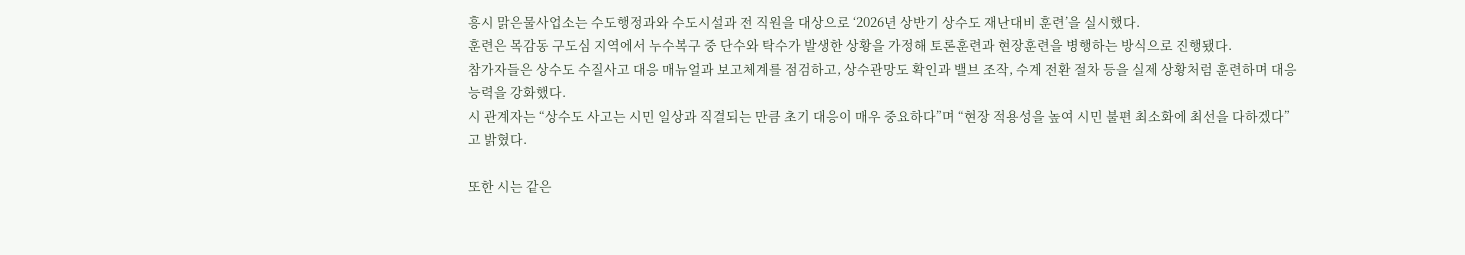흥시 맑은물사업소는 수도행정과와 수도시설과 전 직원을 대상으로 ‘2026년 상반기 상수도 재난대비 훈련’을 실시했다.
훈련은 목감동 구도심 지역에서 누수복구 중 단수와 탁수가 발생한 상황을 가정해 토론훈련과 현장훈련을 병행하는 방식으로 진행됐다.
참가자들은 상수도 수질사고 대응 매뉴얼과 보고체계를 점검하고, 상수관망도 확인과 밸브 조작, 수계 전환 절차 등을 실제 상황처럼 훈련하며 대응 능력을 강화했다.
시 관계자는 “상수도 사고는 시민 일상과 직결되는 만큼 초기 대응이 매우 중요하다”며 “현장 적용성을 높여 시민 불편 최소화에 최선을 다하겠다”고 밝혔다.

또한 시는 같은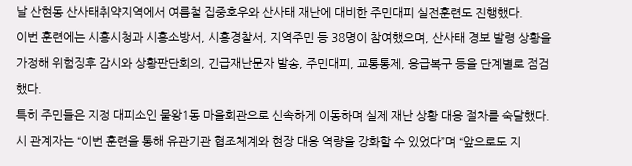날 산현동 산사태취약지역에서 여름철 집중호우와 산사태 재난에 대비한 주민대피 실전훈련도 진행했다.
이번 훈련에는 시흥시청과 시흥소방서, 시흥경찰서, 지역주민 등 38명이 참여했으며, 산사태 경보 발령 상황을 가정해 위험징후 감시와 상황판단회의, 긴급재난문자 발송, 주민대피, 교통통제, 응급복구 등을 단계별로 점검했다.
특히 주민들은 지정 대피소인 물왕1동 마을회관으로 신속하게 이동하며 실제 재난 상황 대응 절차를 숙달했다.
시 관계자는 “이번 훈련을 통해 유관기관 협조체계와 현장 대응 역량을 강화할 수 있었다”며 “앞으로도 지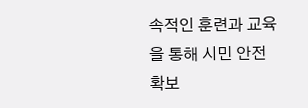속적인 훈련과 교육을 통해 시민 안전 확보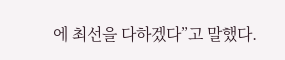에 최선을 다하겠다”고 말했다.